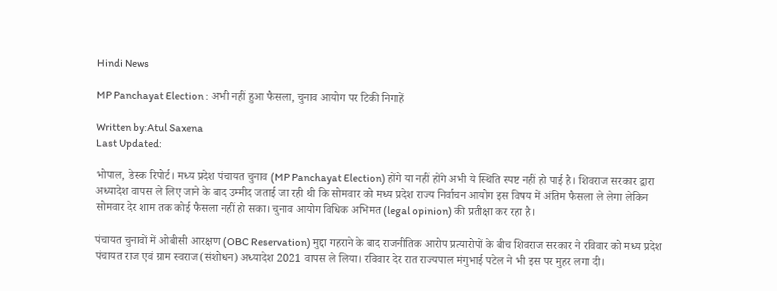Hindi News

MP Panchayat Election : अभी नहीं हुआ फैसला, चुनाव आयोग पर टिकी निगाहें

Written by:Atul Saxena
Last Updated:

भोपाल, डेस्क रिपोर्ट। मध्य प्रदेश पंचायत चुनाव (MP Panchayat Election) होंगे या नहीं होंगे अभी ये स्थिति स्पष्ट नहीं हो पाई है। शिवराज सरकार द्वारा अध्यादेश वापस ले लिए जाने के बाद उम्मीद जताई जा रही थी कि सोमवार को मध्य प्रदेश राज्य निर्वाचन आयोग इस विषय में अंतिम फैसला ले लेगा लेकिन सोमवार देर शाम तक कोई फैसला नहीं हो सका। चुनाव आयोग विधिक अभिमत (legal opinion) की प्रतीक्षा कर रहा है।

पंचायत चुनावों में ओबीसी आरक्षण (OBC Reservation) मुद्दा गहराने के बाद राजनीतिक आरोप प्रत्यारोपों के बीच शिवराज सरकार ने रविवार को मध्य प्रदेश पंचायत राज एवं ग्राम स्वराज(संशोधन) अध्यादेश 2021 वापस ले लिया। रविवार देर रात राज्यपाल मंगुभाई पटेल ने भी इस पर मुहर लगा दी।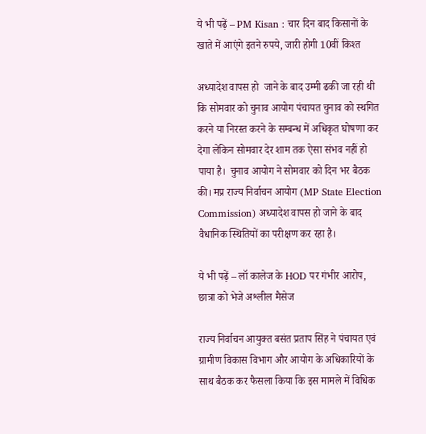ये भी पढ़ें – PM Kisan : चार दिन बाद किसानों के खाते में आएंगे इतने रुपये, जारी होगी 10वीं किश्त

अध्यादेश वापस हो  जाने के बाद उम्मी ढकी जा रही थी कि सोमवार को चुनाव आयोग पंचायत चुनाव को स्थगित करने या निरस्त करने के सम्बन्ध में अधिकृत घोषणा कर देगा लेकिन सोमवार देर शाम तक ऐसा संभव नहीं हो पाया है।  चुनाव आयोग ने सोमवार को दिन भर बैठक की। मप्र राज्य निर्वाचन आयोग (MP State Election Commission) अध्यादेश वापस हो जाने के बाद वैधानिक स्थितियों का परीक्षण कर रहा है।

ये भी पढ़ें – लॉ कालेज के HOD पर गंभीर आरोप, छात्रा को भेजे अश्लील मैसेज

राज्य निर्वाचन आयुक्त बसंत प्रताप सिंह ने पंचायत एवं ग्रामीण विकास विभाग और आयोग के अधिकारियों के साथ बैठक कर फैसला किया कि इस मामले में विधिक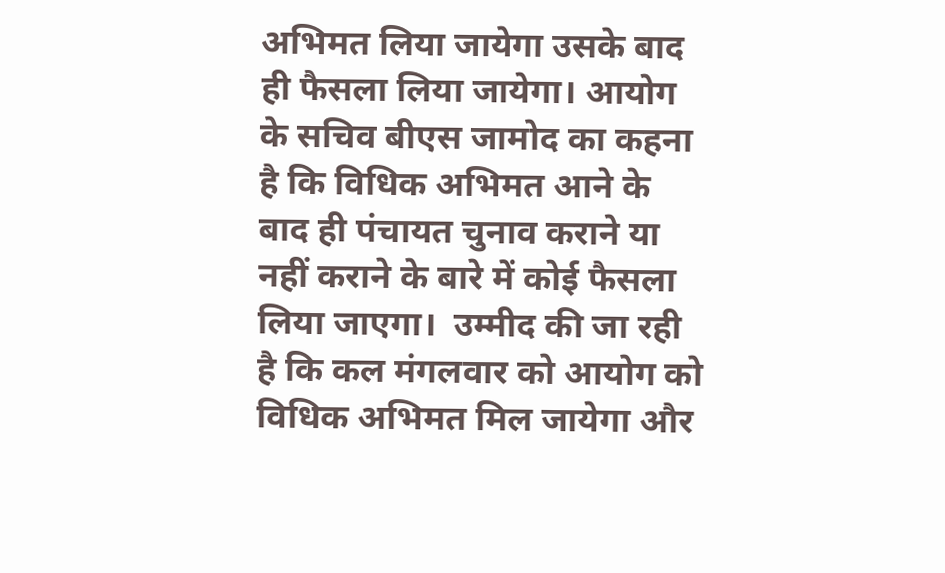अभिमत लिया जायेगा उसके बाद ही फैसला लिया जायेगा। आयोग के सचिव बीएस जामोद का कहना है कि विधिक अभिमत आने के बाद ही पंचायत चुनाव कराने या नहीं कराने के बारे में कोई फैसला लिया जाएगा।  उम्मीद की जा रही है कि कल मंगलवार को आयोग को विधिक अभिमत मिल जायेगा और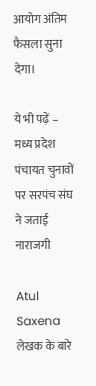आयोग अंतिम फैसला सुना देगा।

ये भी पढ़ें – मध्य प्रदेश पंचायत चुनावों पर सरपंच संघ ने जताई नाराजगी

Atul Saxena
लेखक के बारे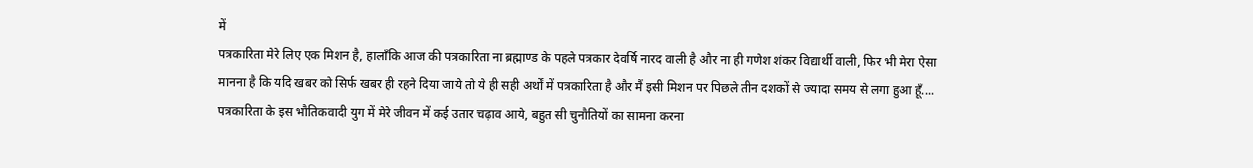में
पत्रकारिता मेरे लिए एक मिशन है, हालाँकि आज की पत्रकारिता ना ब्रह्माण्ड के पहले पत्रकार देवर्षि नारद वाली है और ना ही गणेश शंकर विद्यार्थी वाली, फिर भी मेरा ऐसा मानना है कि यदि खबर को सिर्फ खबर ही रहने दिया जाये तो ये ही सही अर्थों में पत्रकारिता है और मैं इसी मिशन पर पिछले तीन दशकों से ज्यादा समय से लगा हुआ हूँ.... पत्रकारिता के इस भौतिकवादी युग में मेरे जीवन में कई उतार चढ़ाव आये, बहुत सी चुनौतियों का सामना करना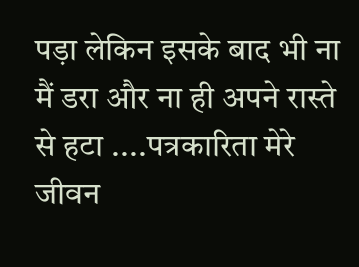पड़ा लेकिन इसके बाद भी ना मैं डरा और ना ही अपने रास्ते से हटा ....पत्रकारिता मेरे जीवन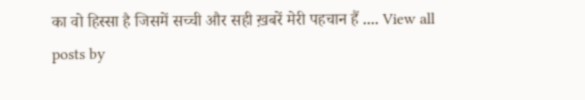का वो हिस्सा है जिसमें सच्ची और सही ख़बरें मेरी पहचान हैं .... View all posts by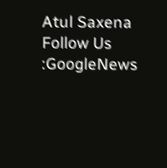Atul Saxena
Follow Us :GoogleNews